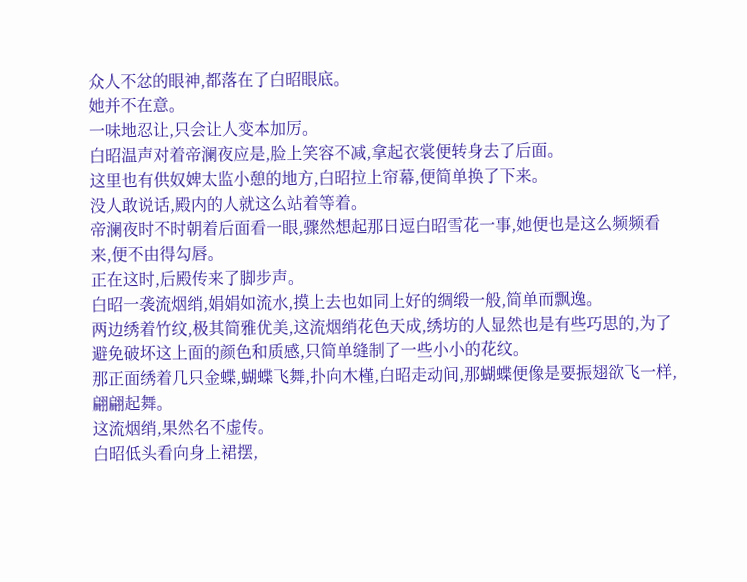众人不忿的眼神,都落在了白昭眼底。
她并不在意。
一味地忍让,只会让人变本加厉。
白昭温声对着帝澜夜应是,脸上笑容不减,拿起衣裳便转身去了后面。
这里也有供奴婢太监小憩的地方,白昭拉上帘幕,便简单换了下来。
没人敢说话,殿内的人就这么站着等着。
帝澜夜时不时朝着后面看一眼,骤然想起那日逗白昭雪花一事,她便也是这么频频看来,便不由得勾唇。
正在这时,后殿传来了脚步声。
白昭一袭流烟绡,娟娟如流水,摸上去也如同上好的绸缎一般,简单而飘逸。
两边绣着竹纹,极其简雅优美,这流烟绡花色天成,绣坊的人显然也是有些巧思的,为了避免破坏这上面的颜色和质感,只简单缝制了一些小小的花纹。
那正面绣着几只金蝶,蝴蝶飞舞,扑向木槿,白昭走动间,那蝴蝶便像是要振翅欲飞一样,翩翩起舞。
这流烟绡,果然名不虚传。
白昭低头看向身上裙摆,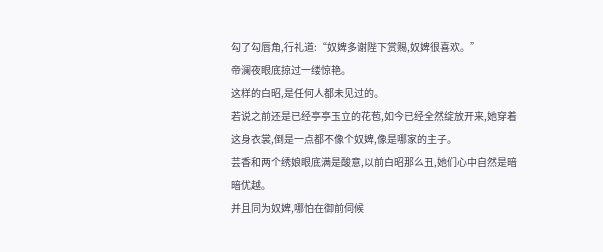勾了勾唇角,行礼道:“奴婢多谢陛下赏赐,奴婢很喜欢。”
帝澜夜眼底掠过一缕惊艳。
这样的白昭,是任何人都未见过的。
若说之前还是已经亭亭玉立的花苞,如今已经全然绽放开来,她穿着这身衣裳,倒是一点都不像个奴婢,像是哪家的主子。
芸香和两个绣娘眼底满是酸意,以前白昭那么丑,她们心中自然是暗暗优越。
并且同为奴婢,哪怕在御前伺候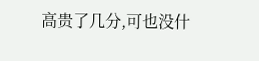高贵了几分,可也没什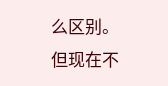么区别。
但现在不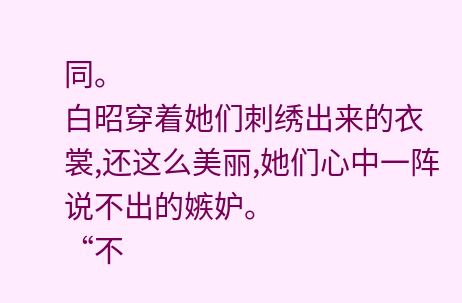同。
白昭穿着她们刺绣出来的衣裳,还这么美丽,她们心中一阵说不出的嫉妒。
“不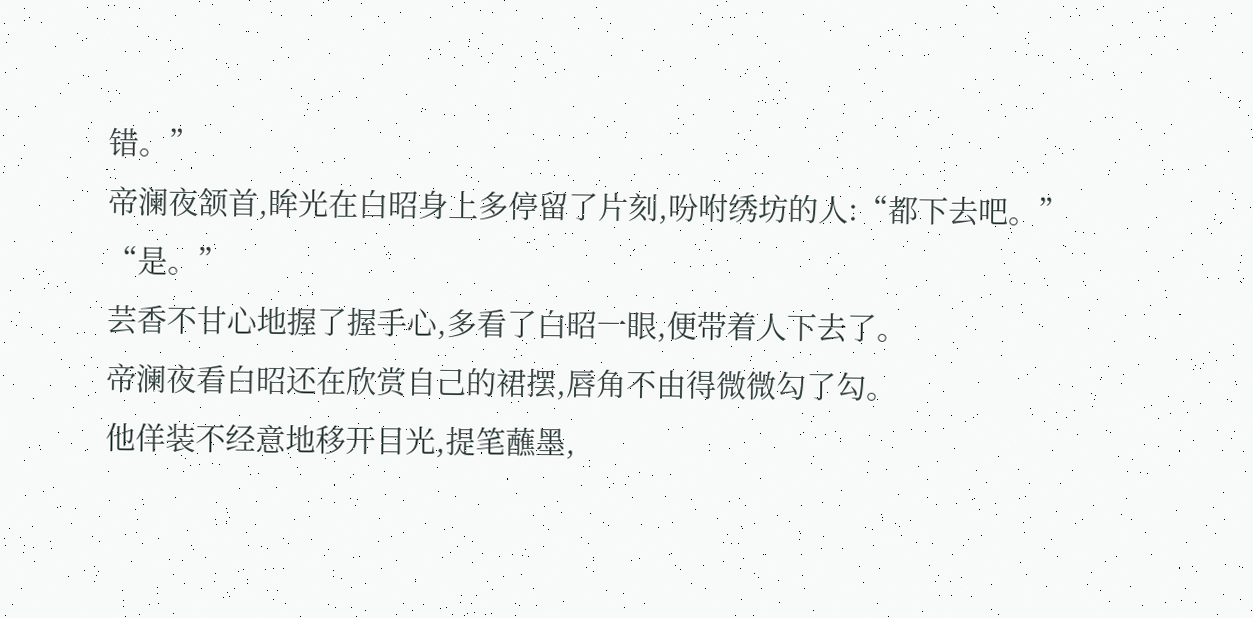错。”
帝澜夜颔首,眸光在白昭身上多停留了片刻,吩咐绣坊的人:“都下去吧。”
“是。”
芸香不甘心地握了握手心,多看了白昭一眼,便带着人下去了。
帝澜夜看白昭还在欣赏自己的裙摆,唇角不由得微微勾了勾。
他佯装不经意地移开目光,提笔蘸墨,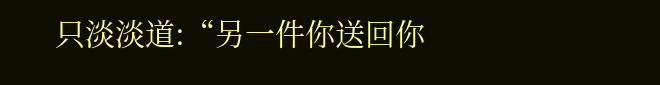只淡淡道:“另一件你送回你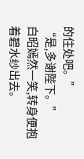的住处吧。”
“是,多谢陛下。”
白昭嫣然一笑,转身便抱着碧水纱出去。